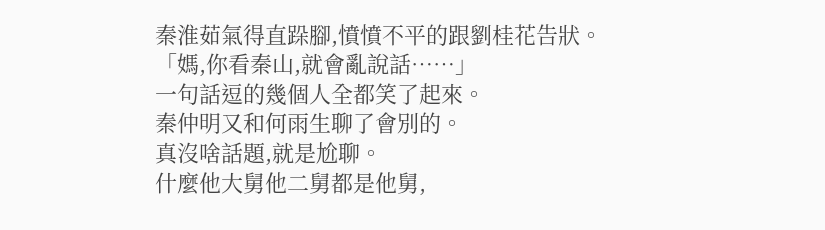秦淮茹氣得直跺腳,憤憤不平的跟劉桂花告狀。
「媽,你看秦山,就會亂說話……」
一句話逗的幾個人全都笑了起來。
秦仲明又和何雨生聊了會別的。
真沒啥話題,就是尬聊。
什麼他大舅他二舅都是他舅,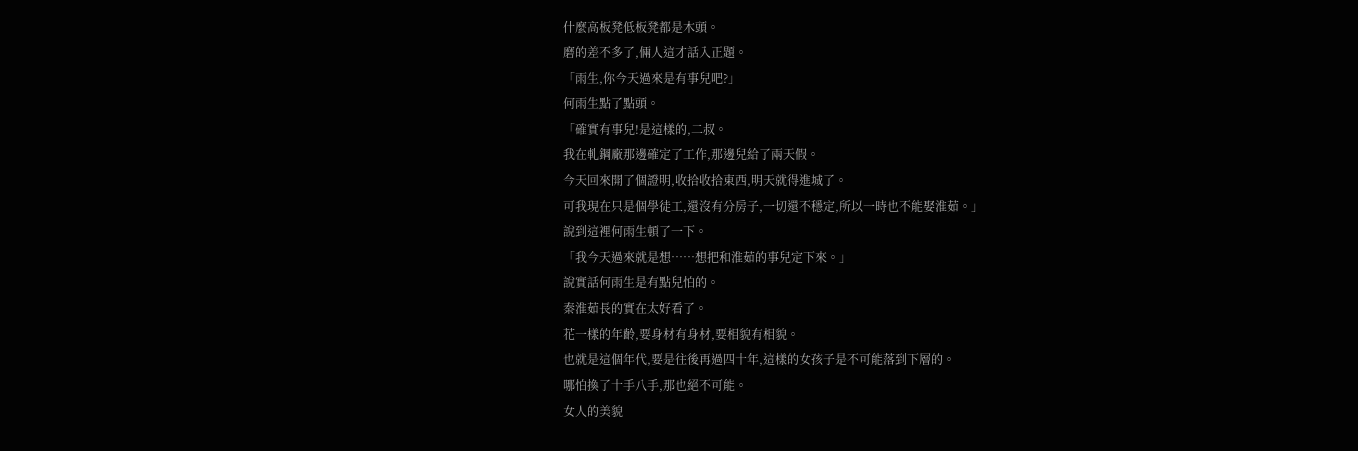什麼高板凳低板凳都是木頭。
磨的差不多了,倆人這才話入正題。
「雨生,你今天過來是有事兒吧?」
何雨生點了點頭。
「確實有事兒!是這樣的,二叔。
我在軋鋼廠那邊確定了工作,那邊兒給了兩天假。
今天回來開了個證明,收拾收拾東西,明天就得進城了。
可我現在只是個學徒工,還沒有分房子,一切還不穩定,所以一時也不能娶淮茹。」
說到這裡何雨生頓了一下。
「我今天過來就是想……想把和淮茹的事兒定下來。」
說實話何雨生是有點兒怕的。
秦淮茹長的實在太好看了。
花一樣的年齡,要身材有身材,要相貌有相貌。
也就是這個年代,要是往後再過四十年,這樣的女孩子是不可能落到下層的。
哪怕換了十手八手,那也絕不可能。
女人的美貌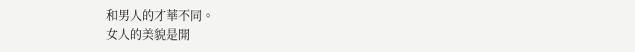和男人的才華不同。
女人的美貌是開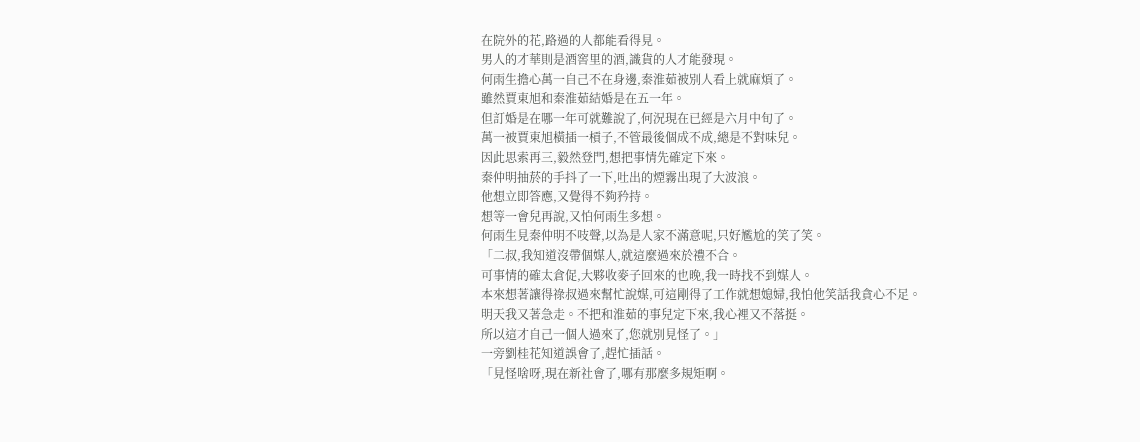在院外的花,路過的人都能看得見。
男人的才華則是酒窖里的酒,識貨的人才能發現。
何雨生擔心萬一自己不在身邊,秦淮茹被別人看上就麻煩了。
雖然賈東旭和秦淮茹結婚是在五一年。
但訂婚是在哪一年可就難說了,何況現在已經是六月中旬了。
萬一被賈東旭橫插一槓子,不管最後個成不成,總是不對味兒。
因此思索再三,毅然登門,想把事情先確定下來。
秦仲明抽菸的手抖了一下,吐出的煙霧出現了大波浪。
他想立即答應,又覺得不夠矜持。
想等一會兒再說,又怕何雨生多想。
何雨生見秦仲明不吱聲,以為是人家不滿意呢,只好尷尬的笑了笑。
「二叔,我知道沒帶個媒人,就這麼過來於禮不合。
可事情的確太倉促,大夥收麥子回來的也晚,我一時找不到媒人。
本來想著讓得祿叔過來幫忙說媒,可這剛得了工作就想媳婦,我怕他笑話我貪心不足。
明天我又著急走。不把和淮茹的事兒定下來,我心裡又不落挺。
所以這才自己一個人過來了,您就別見怪了。」
一旁劉桂花知道誤會了,趕忙插話。
「見怪啥呀,現在新社會了,哪有那麼多規矩啊。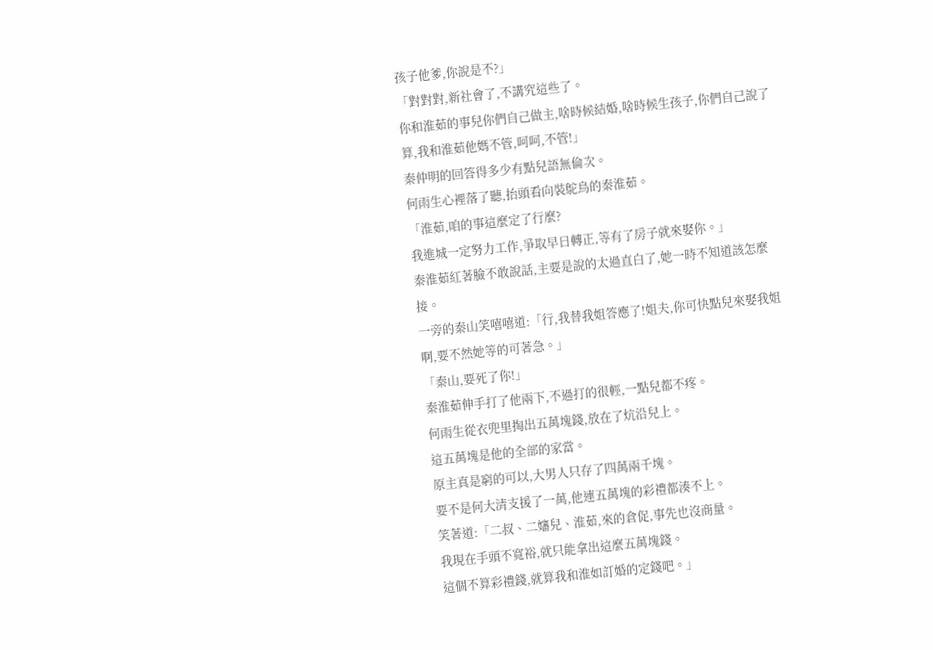孩子他爹,你說是不?」
「對對對,新社會了,不講究這些了。
你和淮茹的事兒你們自己做主,啥時候結婚,啥時候生孩子,你們自己說了算,我和淮茹他媽不管,呵呵,不管!」
秦仲明的回答得多少有點兒語無倫次。
何雨生心裡落了聽,抬頭看向裝鴕鳥的秦淮茹。
「淮茹,咱的事這麼定了行麼?
我進城一定努力工作,爭取早日轉正,等有了房子就來娶你。」
秦淮茹紅著臉不敢說話,主要是說的太過直白了,她一時不知道該怎麼接。
一旁的秦山笑嘻嘻道:「行,我替我姐答應了!姐夫,你可快點兒來娶我姐啊,要不然她等的可著急。」
「秦山,要死了你!」
秦淮茹伸手打了他兩下,不過打的很輕,一點兒都不疼。
何雨生從衣兜里掏出五萬塊錢,放在了炕沿兒上。
這五萬塊是他的全部的家當。
原主真是窮的可以,大男人只存了四萬兩千塊。
要不是何大清支援了一萬,他連五萬塊的彩禮都湊不上。
笑著道:「二叔、二嬸兒、淮茹,來的倉促,事先也沒商量。
我現在手頭不寬裕,就只能拿出這麼五萬塊錢。
這個不算彩禮錢,就算我和淮如訂婚的定錢吧。」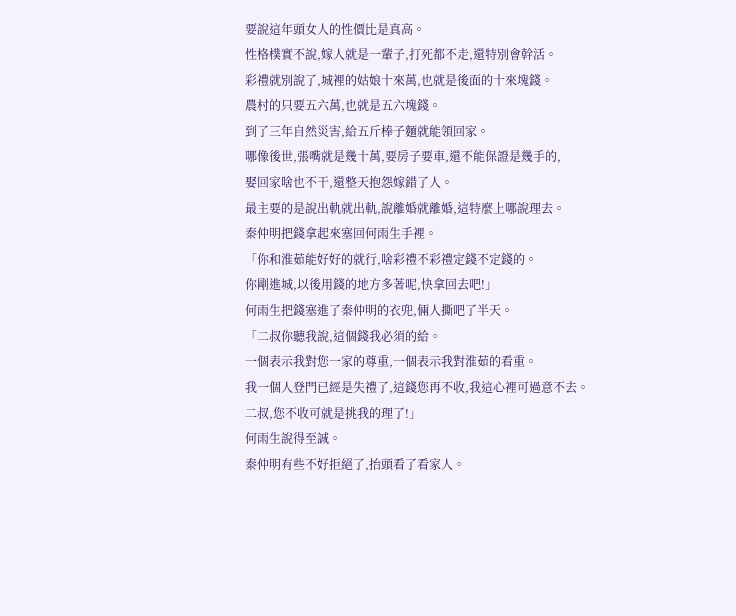要說這年頭女人的性價比是真高。
性格樸實不說,嫁人就是一輩子,打死都不走,還特別會幹活。
彩禮就別說了,城裡的姑娘十來萬,也就是後面的十來塊錢。
農村的只要五六萬,也就是五六塊錢。
到了三年自然災害,給五斤棒子麵就能領回家。
哪像後世,張嘴就是幾十萬,要房子要車,還不能保證是幾手的,
娶回家啥也不干,還整天抱怨嫁錯了人。
最主要的是說出軌就出軌,說離婚就離婚,這特麼上哪說理去。
秦仲明把錢拿起來塞回何雨生手裡。
「你和淮茹能好好的就行,啥彩禮不彩禮定錢不定錢的。
你剛進城,以後用錢的地方多著呢,快拿回去吧!」
何雨生把錢塞進了秦仲明的衣兜,倆人撕吧了半天。
「二叔你聽我說,這個錢我必須的給。
一個表示我對您一家的尊重,一個表示我對淮茹的看重。
我一個人登門已經是失禮了,這錢您再不收,我這心裡可過意不去。
二叔,您不收可就是挑我的理了!」
何雨生說得至誠。
秦仲明有些不好拒絕了,抬頭看了看家人。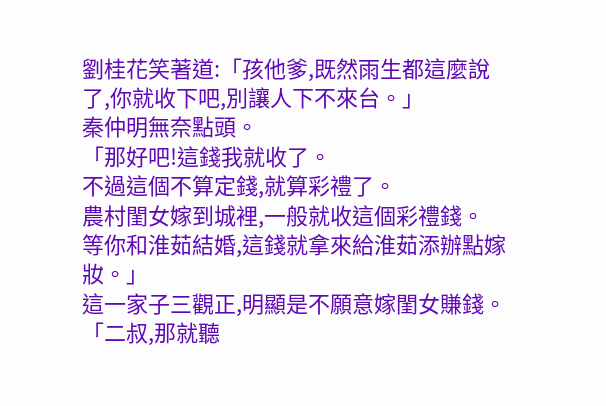劉桂花笑著道:「孩他爹,既然雨生都這麼說了,你就收下吧,別讓人下不來台。」
秦仲明無奈點頭。
「那好吧!這錢我就收了。
不過這個不算定錢,就算彩禮了。
農村閨女嫁到城裡,一般就收這個彩禮錢。
等你和淮茹結婚,這錢就拿來給淮茹添辦點嫁妝。」
這一家子三觀正,明顯是不願意嫁閨女賺錢。
「二叔,那就聽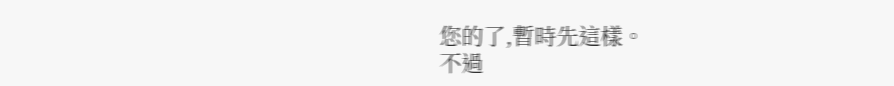您的了,暫時先這樣。
不過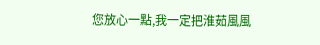您放心一點,我一定把淮茹風風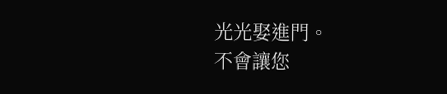光光娶進門。
不會讓您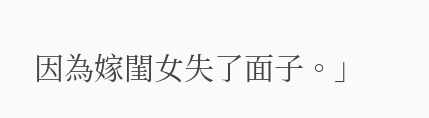因為嫁閨女失了面子。」